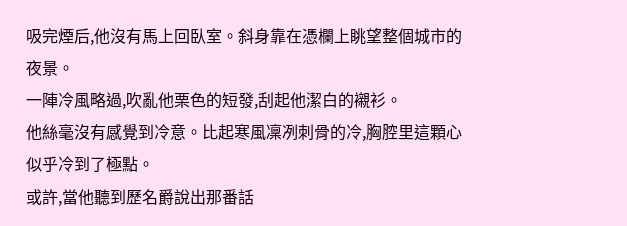吸完煙后,他沒有馬上回臥室。斜身靠在憑欄上眺望整個城市的夜景。
一陣冷風略過,吹亂他栗色的短發,刮起他潔白的襯衫。
他絲毫沒有感覺到冷意。比起寒風凜冽刺骨的冷,胸腔里這顆心似乎冷到了極點。
或許,當他聽到歷名爵說出那番話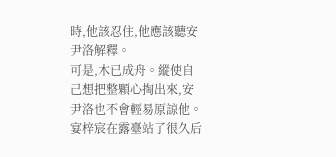時,他該忍住,他應該聽安尹洛解釋。
可是,木已成舟。縱使自己想把整顆心掏出來,安尹洛也不會輕易原諒他。
宴梓宸在露臺站了很久后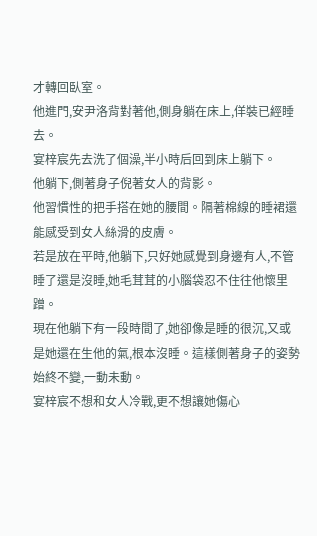才轉回臥室。
他進門,安尹洛背對著他,側身躺在床上,佯裝已經睡去。
宴梓宸先去洗了個澡,半小時后回到床上躺下。
他躺下,側著身子倪著女人的背影。
他習慣性的把手搭在她的腰間。隔著棉線的睡裙還能感受到女人絲滑的皮膚。
若是放在平時,他躺下,只好她感覺到身邊有人,不管睡了還是沒睡,她毛茸茸的小腦袋忍不住往他懷里蹭。
現在他躺下有一段時間了,她卻像是睡的很沉,又或是她還在生他的氣,根本沒睡。這樣側著身子的姿勢始終不變,一動未動。
宴梓宸不想和女人冷戰,更不想讓她傷心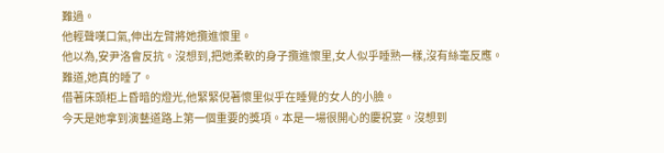難過。
他輕聲嘆口氣,伸出左臂將她攬進懷里。
他以為,安尹洛會反抗。沒想到,把她柔軟的身子攬進懷里,女人似乎睡熟一樣,沒有絲毫反應。
難道,她真的睡了。
借著床頭柜上昏暗的燈光,他緊緊倪著懷里似乎在睡覺的女人的小臉。
今天是她拿到演藝道路上第一個重要的獎項。本是一場很開心的慶祝宴。沒想到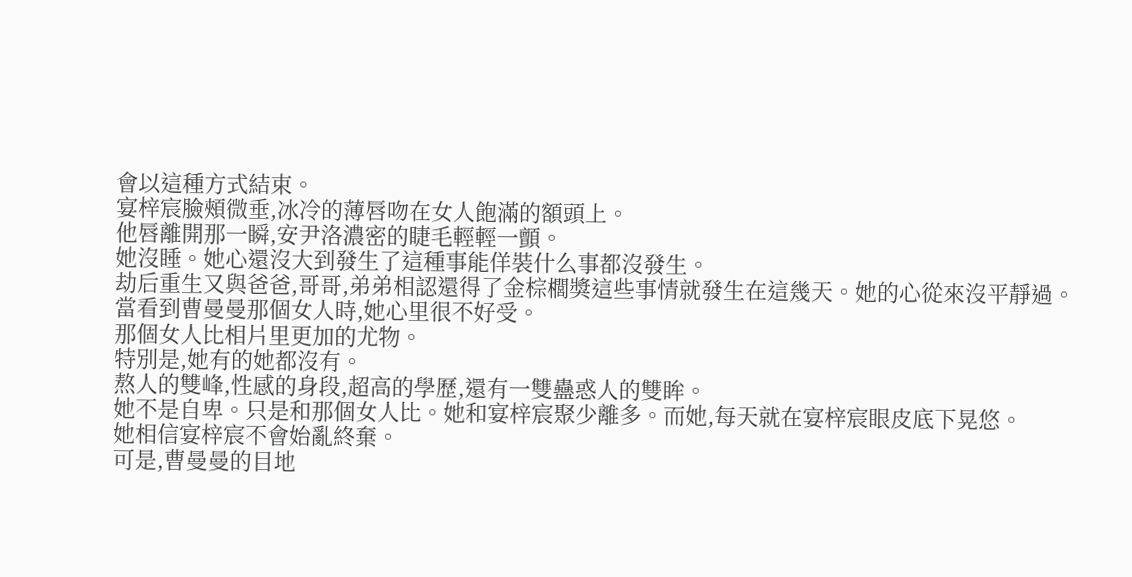會以這種方式結束。
宴梓宸臉頰微垂,冰冷的薄唇吻在女人飽滿的額頭上。
他唇離開那一瞬,安尹洛濃密的睫毛輕輕一顫。
她沒睡。她心還沒大到發生了這種事能佯裝什么事都沒發生。
劫后重生又與爸爸,哥哥,弟弟相認還得了金棕櫚獎這些事情就發生在這幾天。她的心從來沒平靜過。
當看到曹曼曼那個女人時,她心里很不好受。
那個女人比相片里更加的尤物。
特別是,她有的她都沒有。
熬人的雙峰,性感的身段,超高的學歷,還有一雙蠱惑人的雙眸。
她不是自卑。只是和那個女人比。她和宴梓宸聚少離多。而她,每天就在宴梓宸眼皮底下晃悠。
她相信宴梓宸不會始亂終棄。
可是,曹曼曼的目地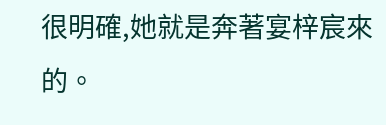很明確,她就是奔著宴梓宸來的。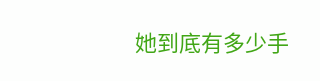她到底有多少手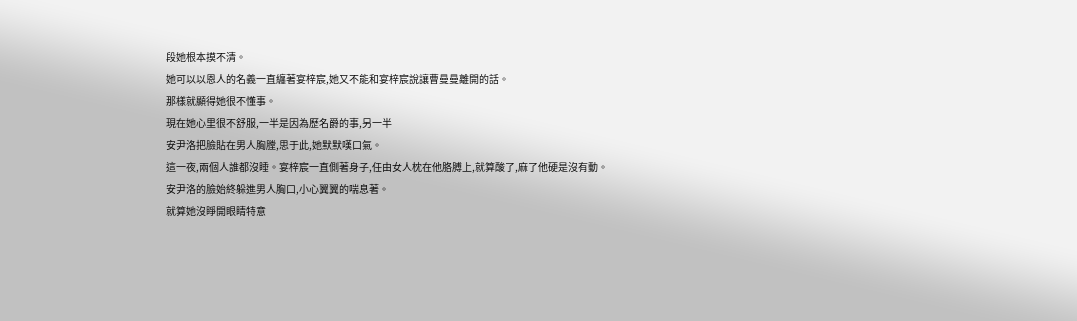段她根本摸不清。
她可以以恩人的名義一直纏著宴梓宸,她又不能和宴梓宸說讓曹曼曼離開的話。
那樣就顯得她很不懂事。
現在她心里很不舒服,一半是因為歷名爵的事,另一半
安尹洛把臉貼在男人胸膛,思于此,她默默嘆口氣。
這一夜,兩個人誰都沒睡。宴梓宸一直側著身子,任由女人枕在他胳膊上,就算酸了,麻了他硬是沒有動。
安尹洛的臉始終躲進男人胸口,小心翼翼的喘息著。
就算她沒睜開眼睛特意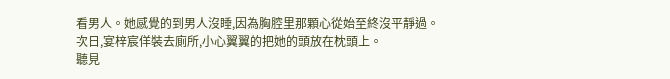看男人。她感覺的到男人沒睡,因為胸腔里那顆心從始至終沒平靜過。
次日,宴梓宸佯裝去廁所,小心翼翼的把她的頭放在枕頭上。
聽見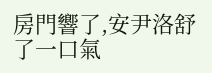房門響了,安尹洛舒了一口氣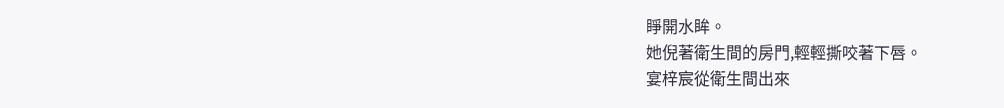睜開水眸。
她倪著衛生間的房門,輕輕撕咬著下唇。
宴梓宸從衛生間出來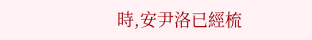時,安尹洛已經梳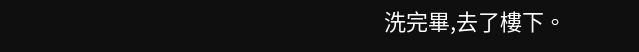洗完畢,去了樓下。